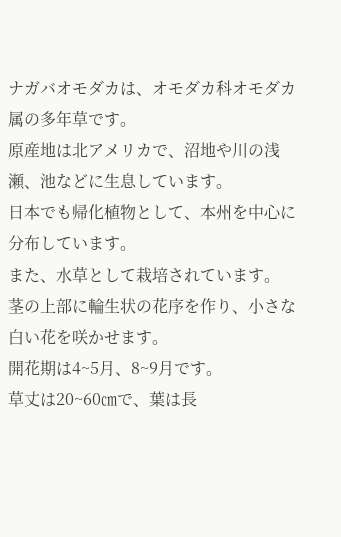ナガバオモダカは、オモダカ科オモダカ属の多年草です。
原産地は北アメリカで、沼地や川の浅瀬、池などに生息しています。
日本でも帰化植物として、本州を中心に分布しています。
また、水草として栽培されています。
茎の上部に輪生状の花序を作り、小さな白い花を咲かせます。
開花期は4~5月、8~9月です。
草丈は20~60㎝で、葉は長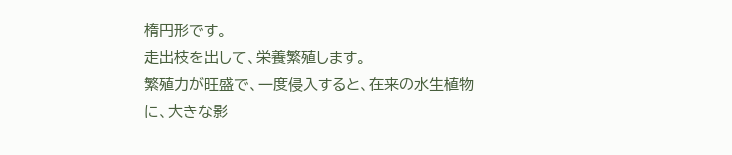楕円形です。
走出枝を出して、栄養繁殖します。
繁殖力が旺盛で、一度侵入すると、在来の水生植物に、大きな影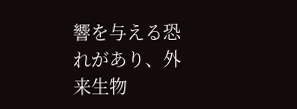響を与える恐れがあり、外来生物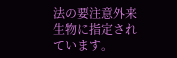法の要注意外来生物に指定されています。